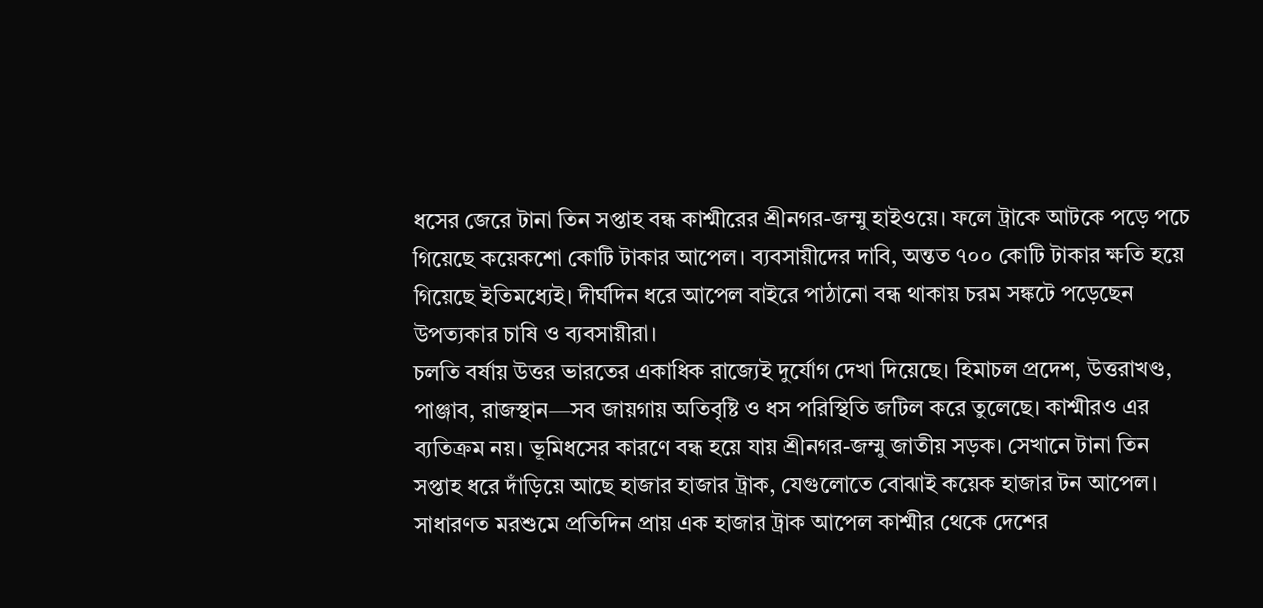ধসের জেরে টানা তিন সপ্তাহ বন্ধ কাশ্মীরের শ্রীনগর-জম্মু হাইওয়ে। ফলে ট্রাকে আটকে পড়ে পচে গিয়েছে কয়েকশো কোটি টাকার আপেল। ব্যবসায়ীদের দাবি, অন্তত ৭০০ কোটি টাকার ক্ষতি হয়ে গিয়েছে ইতিমধ্যেই। দীর্ঘদিন ধরে আপেল বাইরে পাঠানো বন্ধ থাকায় চরম সঙ্কটে পড়েছেন উপত্যকার চাষি ও ব্যবসায়ীরা।
চলতি বর্ষায় উত্তর ভারতের একাধিক রাজ্যেই দুর্যোগ দেখা দিয়েছে। হিমাচল প্রদেশ, উত্তরাখণ্ড, পাঞ্জাব, রাজস্থান—সব জায়গায় অতিবৃষ্টি ও ধস পরিস্থিতি জটিল করে তুলেছে। কাশ্মীরও এর ব্যতিক্রম নয়। ভূমিধসের কারণে বন্ধ হয়ে যায় শ্রীনগর-জম্মু জাতীয় সড়ক। সেখানে টানা তিন সপ্তাহ ধরে দাঁড়িয়ে আছে হাজার হাজার ট্রাক, যেগুলোতে বোঝাই কয়েক হাজার টন আপেল। সাধারণত মরশুমে প্রতিদিন প্রায় এক হাজার ট্রাক আপেল কাশ্মীর থেকে দেশের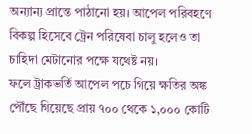অন্যান্য প্রান্তে পাঠানো হয়। আপেল পরিবহণে বিকল্প হিসেবে ট্রেন পরিষেবা চালু হলেও তা চাহিদা মেটানোর পক্ষে যথেষ্ট নয়।
ফলে ট্রাকভর্তি আপেল পচে গিয়ে ক্ষতির অঙ্ক পৌঁছে গিয়েছে প্রায় ৭০০ থেকে ১,০০০ কোটি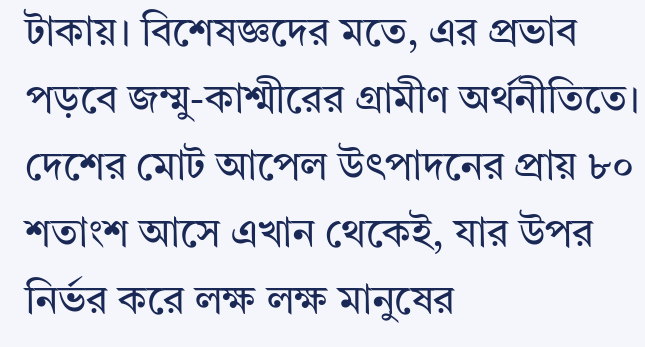টাকায়। বিশেষজ্ঞদের মতে, এর প্রভাব পড়বে জম্মু-কাশ্মীরের গ্রামীণ অর্থনীতিতে। দেশের মোট আপেল উৎপাদনের প্রায় ৮০ শতাংশ আসে এখান থেকেই, যার উপর নির্ভর করে লক্ষ লক্ষ মানুষের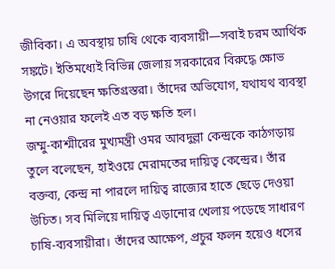জীবিকা। এ অবস্থায় চাষি থেকে ব্যবসায়ী—সবাই চরম আর্থিক সঙ্কটে। ইতিমধ্যেই বিভিন্ন জেলায় সরকারের বিরুদ্ধে ক্ষোভ উগরে দিয়েছেন ক্ষতিগ্রস্তরা। তাঁদের অভিযোগ, যথাযথ ব্যবস্থা না নেওয়ার ফলেই এত বড় ক্ষতি হল।
জম্মু-কাশ্মীরের মুখ্যমন্ত্রী ওমর আবদুল্লা কেন্দ্রকে কাঠগড়ায় তুলে বলেছেন, হাইওয়ে মেরামতের দায়িত্ব কেন্দ্রের। তাঁর বক্তব্য, কেন্দ্র না পারলে দায়িত্ব রাজ্যের হাতে ছেড়ে দেওয়া উচিত। সব মিলিয়ে দায়িত্ব এড়ানোর খেলায় পড়েছে সাধারণ চাষি-ব্যবসায়ীরা। তাঁদের আক্ষেপ, প্রচুর ফলন হয়েও ধসের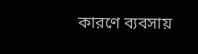কারণে ব্যবসায়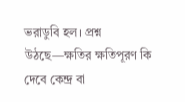ভরাডুবি হল। প্রশ্ন উঠছে—ক্ষতির ক্ষতিপূরণ কি দেবে কেন্দ্র বা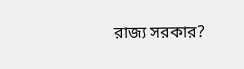রাজ্য সরকার?